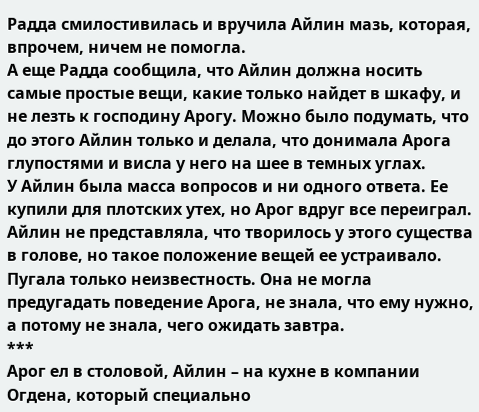Радда смилостивилась и вручила Айлин мазь, которая, впрочем, ничем не помогла.
А еще Радда сообщила, что Айлин должна носить самые простые вещи, какие только найдет в шкафу, и не лезть к господину Арогу. Можно было подумать, что до этого Айлин только и делала, что донимала Арога глупостями и висла у него на шее в темных углах.
У Айлин была масса вопросов и ни одного ответа. Ее купили для плотских утех, но Арог вдруг все переиграл. Айлин не представляла, что творилось у этого существа в голове, но такое положение вещей ее устраивало. Пугала только неизвестность. Она не могла предугадать поведение Арога, не знала, что ему нужно, а потому не знала, чего ожидать завтра.
***
Арог ел в столовой, Айлин – на кухне в компании Огдена, который специально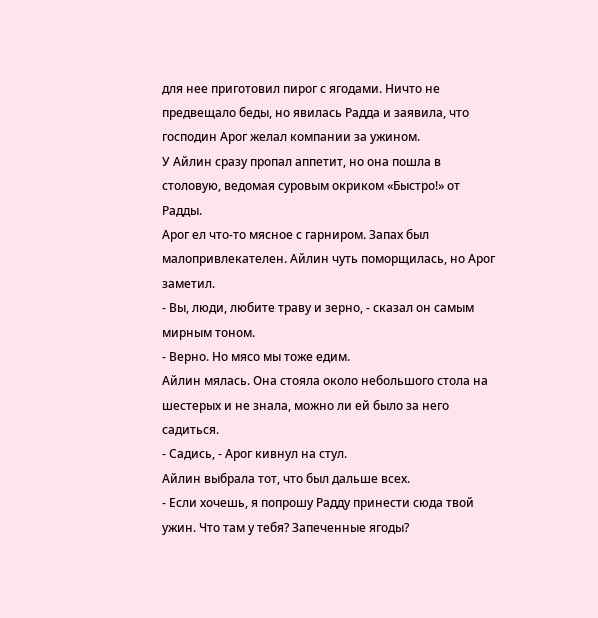для нее приготовил пирог с ягодами. Ничто не предвещало беды, но явилась Радда и заявила, что господин Арог желал компании за ужином.
У Айлин сразу пропал аппетит, но она пошла в столовую, ведомая суровым окриком «Быстро!» от Радды.
Арог ел что-то мясное с гарниром. Запах был малопривлекателен. Айлин чуть поморщилась, но Арог заметил.
- Вы, люди, любите траву и зерно, - сказал он самым мирным тоном.
- Верно. Но мясо мы тоже едим.
Айлин мялась. Она стояла около небольшого стола на шестерых и не знала, можно ли ей было за него садиться.
- Садись, - Арог кивнул на стул.
Айлин выбрала тот, что был дальше всех.
- Если хочешь, я попрошу Радду принести сюда твой ужин. Что там у тебя? Запеченные ягоды?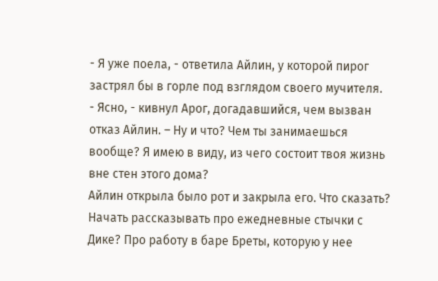- Я уже поела, - ответила Айлин, у которой пирог застрял бы в горле под взглядом своего мучителя.
- Ясно, - кивнул Арог, догадавшийся, чем вызван отказ Айлин. – Ну и что? Чем ты занимаешься вообще? Я имею в виду, из чего состоит твоя жизнь вне стен этого дома?
Айлин открыла было рот и закрыла его. Что сказать? Начать рассказывать про ежедневные стычки с Дике? Про работу в баре Бреты, которую у нее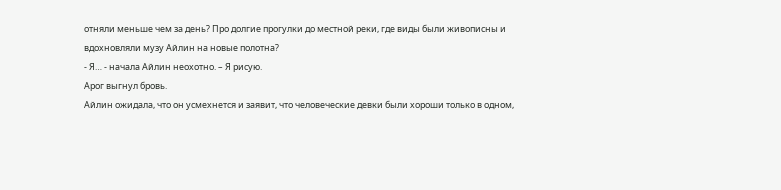отняли меньше чем за день? Про долгие прогулки до местной реки, где виды были живописны и вдохновляли музу Айлин на новые полотна?
- Я… - начала Айлин неохотно. – Я рисую.
Арог выгнул бровь.
Айлин ожидала, что он усмехнется и заявит, что человеческие девки были хороши только в одном,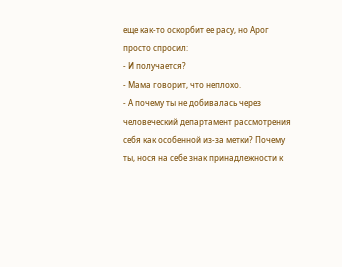еще как-то оскорбит ее расу, но Арог просто спросил:
- И получается?
- Мама говорит, что неплохо.
- А почему ты не добивалась через человеческий департамент рассмотрения себя как особенной из-за метки? Почему ты, нося на себе знак принадлежности к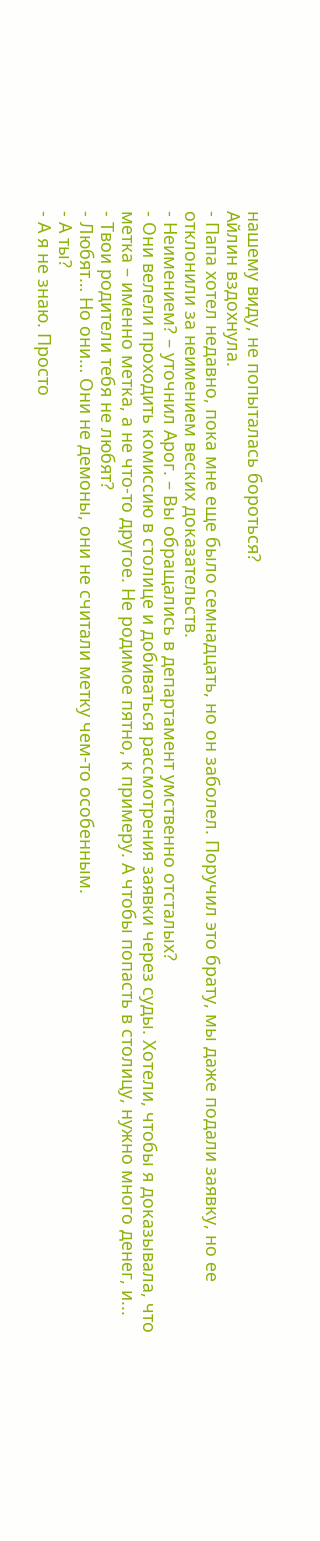нашему виду, не попыталась бороться?
Айлин вздохнула.
- Папа хотел недавно, пока мне еще было семнадцать, но он заболел. Поручил это брату, мы даже подали заявку, но ее отклонили за неимением веских доказательств.
- Неимением? – уточнил Арог. – Вы обращались в департамент умственно отсталых?
- Они велели проходить комиссию в столице и добиваться рассмотрения заявки через суды. Хотели, чтобы я доказывала, что метка – именно метка, а не что-то другое. Не родимое пятно, к примеру. А чтобы попасть в столицу, нужно много денег, и...
- Твои родители тебя не любят?
- Любят… Но они… Они не демоны, они не считали метку чем-то особенным.
- А ты?
- А я не знаю. Просто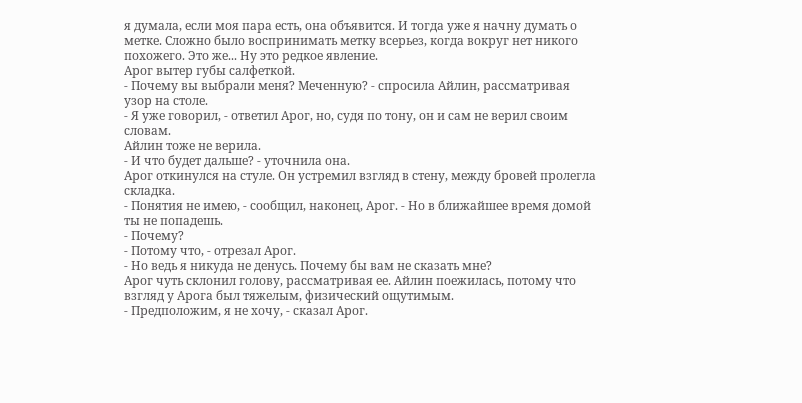я думала, если моя пара есть, она объявится. И тогда уже я начну думать о метке. Сложно было воспринимать метку всерьез, когда вокруг нет никого похожего. Это же... Ну это редкое явление.
Арог вытер губы салфеткой.
- Почему вы выбрали меня? Меченную? - спросила Айлин, рассматривая узор на столе.
- Я уже говорил, - ответил Арог, но, судя по тону, он и сам не верил своим словам.
Айлин тоже не верила.
- И что будет дальше? - уточнила она.
Арог откинулся на стуле. Он устремил взгляд в стену, между бровей пролегла складка.
- Понятия не имею, - сообщил, наконец, Арог. - Но в ближайшее время домой ты не попадешь.
- Почему?
- Потому что, - отрезал Арог.
- Но ведь я никуда не денусь. Почему бы вам не сказать мне?
Арог чуть склонил голову, рассматривая ее. Айлин поежилась, потому что взгляд у Арога был тяжелым, физический ощутимым.
- Предположим, я не хочу, - сказал Арог.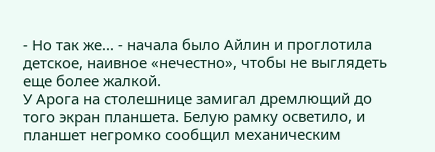- Но так же... - начала было Айлин и проглотила детское, наивное «нечестно», чтобы не выглядеть еще более жалкой.
У Арога на столешнице замигал дремлющий до того экран планшета. Белую рамку осветило, и планшет негромко сообщил механическим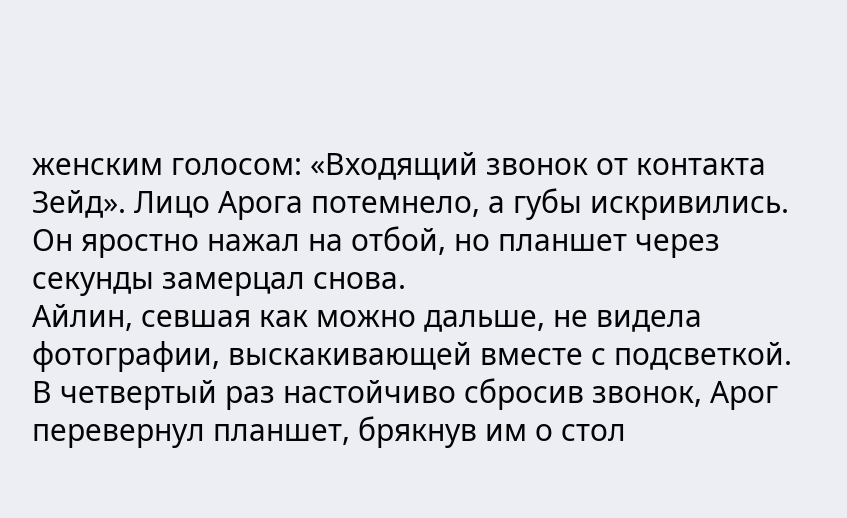женским голосом: «Входящий звонок от контакта Зейд». Лицо Арога потемнело, а губы искривились. Он яростно нажал на отбой, но планшет через секунды замерцал снова.
Айлин, севшая как можно дальше, не видела фотографии, выскакивающей вместе с подсветкой.
В четвертый раз настойчиво сбросив звонок, Арог перевернул планшет, брякнув им о стол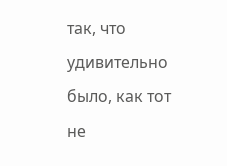так, что удивительно было, как тот не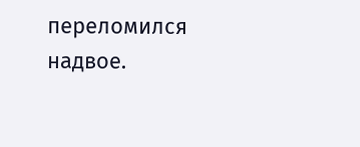переломился надвое.